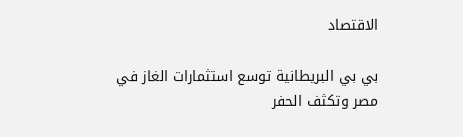الاقتصاد

بي بي البريطانية توسع استثمارات الغاز في مصر وتكثف الحفر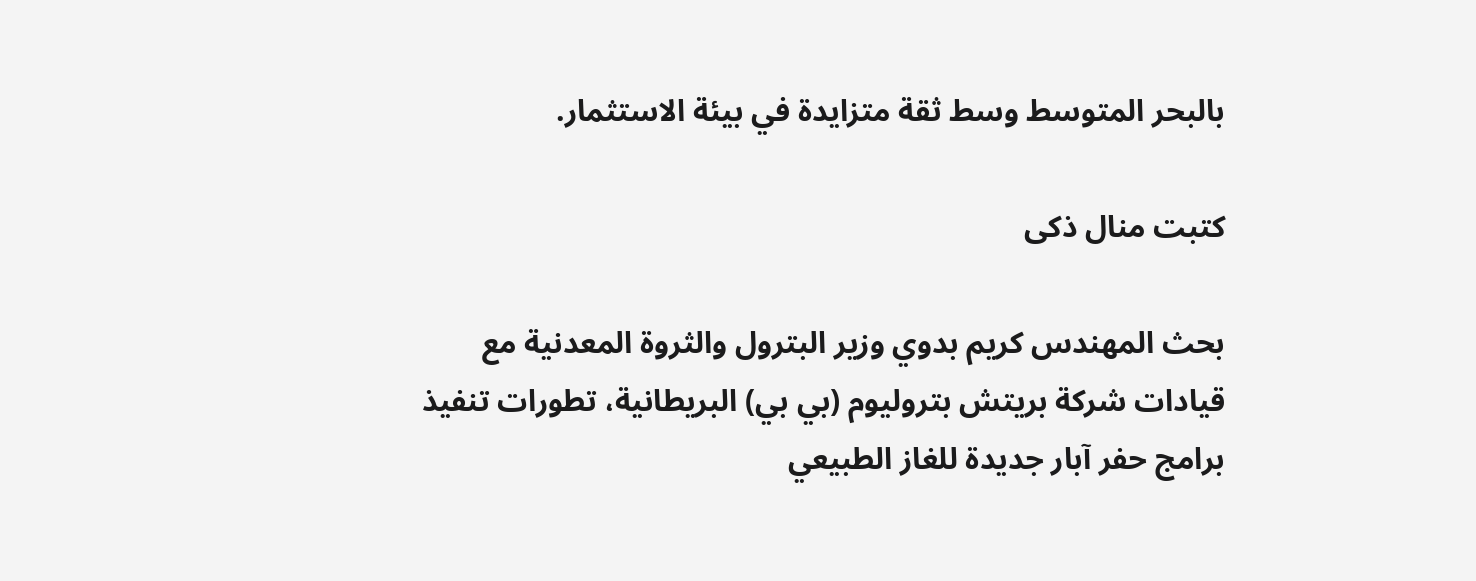بالبحر المتوسط وسط ثقة متزايدة في بيئة الاستثمار.

كتبت منال ذكى

بحث المهندس كريم بدوي وزير البترول والثروة المعدنية مع قيادات شركة بريتش بتروليوم (بي بي) البريطانية، تطورات تنفيذ برامج حفر آبار جديدة للغاز الطبيعي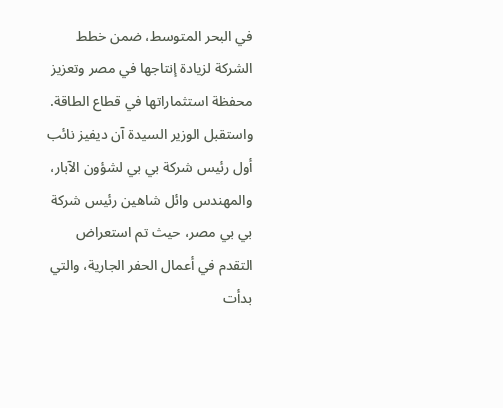في البحر المتوسط، ضمن خطط الشركة لزيادة إنتاجها في مصر وتعزيز محفظة استثماراتها في قطاع الطاقة.
واستقبل الوزير السيدة آن ديفيز نائب أول رئيس شركة بي بي لشؤون الآبار، والمهندس وائل شاهين رئيس شركة بي بي مصر، حيث تم استعراض التقدم في أعمال الحفر الجارية، والتي بدأت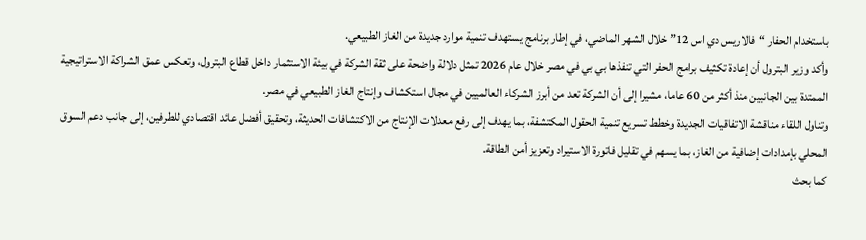باستخدام الحفار “فالاريس دي اس 12” خلال الشهر الماضي، في إطار برنامج يستهدف تنمية موارد جديدة من الغاز الطبيعي.
وأكد وزير البترول أن إعادة تكثيف برامج الحفر التي تنفذها بي بي في مصر خلال عام 2026 تمثل دلالة واضحة على ثقة الشركة في بيئة الاستثمار داخل قطاع البترول، وتعكس عمق الشراكة الاستراتيجية الممتدة بين الجانبين منذ أكثر من 60 عاما، مشيرا إلى أن الشركة تعد من أبرز الشركاء العالميين في مجال استكشاف وإنتاج الغاز الطبيعي في مصر.
وتناول اللقاء مناقشة الاتفاقيات الجديدة وخطط تسريع تنمية الحقول المكتشفة، بما يهدف إلى رفع معدلات الإنتاج من الاكتشافات الحديثة، وتحقيق أفضل عائد اقتصادي للطرفين، إلى جانب دعم السوق المحلي بإمدادات إضافية من الغاز، بما يسهم في تقليل فاتورة الاستيراد وتعزيز أمن الطاقة.
كما بحث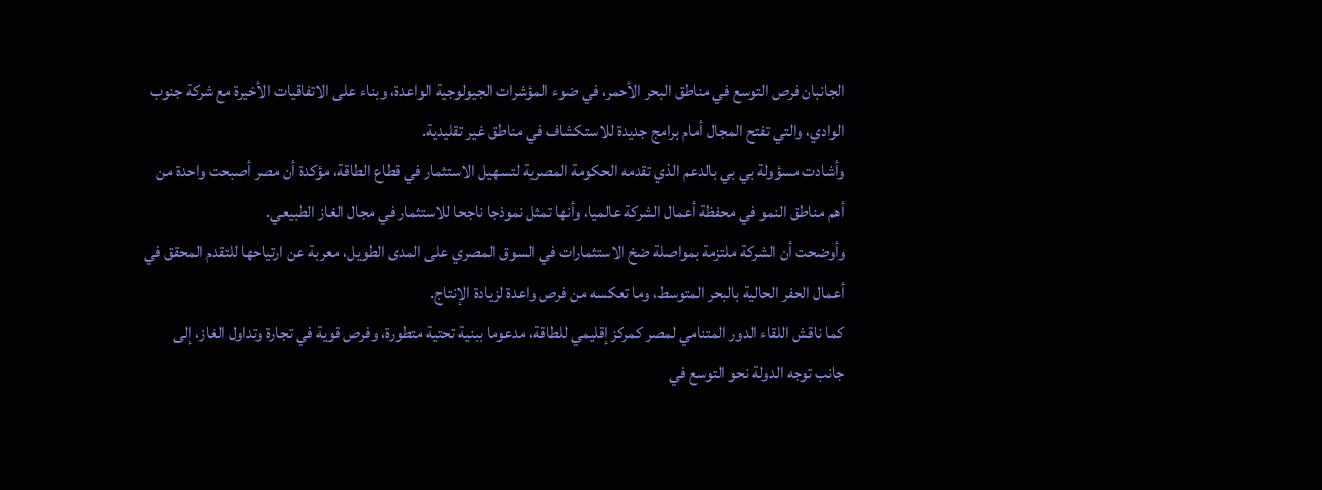الجانبان فرص التوسع في مناطق البحر الأحمر، في ضوء المؤشرات الجيولوجية الواعدة، وبناء على الاتفاقيات الأخيرة مع شركة جنوب الوادي، والتي تفتح المجال أمام برامج جديدة للاستكشاف في مناطق غير تقليدية.
وأشادت مسؤولة بي بي بالدعم الذي تقدمه الحكومة المصرية لتسهيل الاستثمار في قطاع الطاقة، مؤكدة أن مصر أصبحت واحدة من أهم مناطق النمو في محفظة أعمال الشركة عالميا، وأنها تمثل نموذجا ناجحا للاستثمار في مجال الغاز الطبيعي.
وأوضحت أن الشركة ملتزمة بمواصلة ضخ الاستثمارات في السوق المصري على المدى الطويل، معربة عن ارتياحها للتقدم المحقق في أعمال الحفر الحالية بالبحر المتوسط، وما تعكسه من فرص واعدة لزيادة الإنتاج.
كما ناقش اللقاء الدور المتنامي لمصر كمركز إقليمي للطاقة، مدعوما ببنية تحتية متطورة، وفرص قوية في تجارة وتداول الغاز، إلى جانب توجه الدولة نحو التوسع في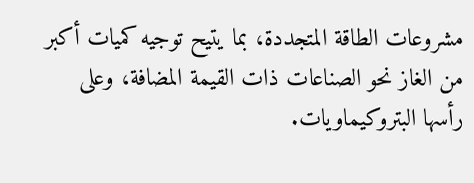مشروعات الطاقة المتجددة، بما يتيح توجيه كميات أكبر من الغاز نحو الصناعات ذات القيمة المضافة، وعلى رأسها البتروكيماويات.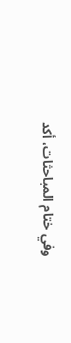وفي ختام المباحثات، أكد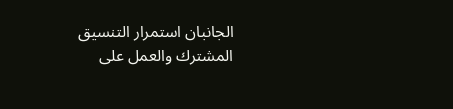الجانبان استمرار التنسيق المشترك والعمل على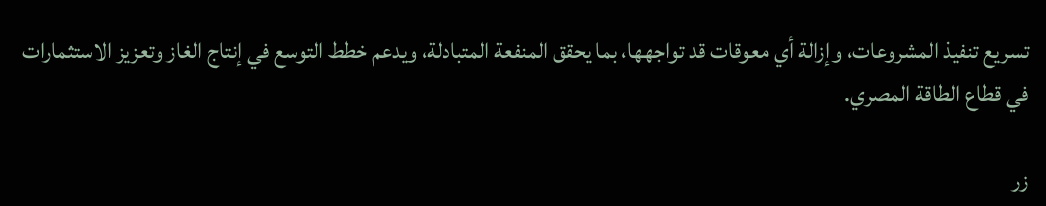تسريع تنفيذ المشروعات، وإزالة أي معوقات قد تواجهها، بما يحقق المنفعة المتبادلة، ويدعم خطط التوسع في إنتاج الغاز وتعزيز الاستثمارات في قطاع الطاقة المصري.

زر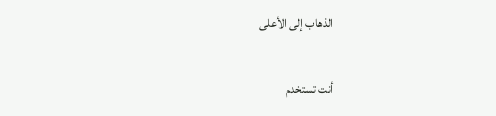الذهاب إلى الأعلى

أنت تستخدم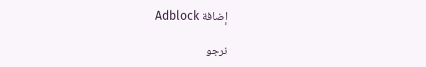إضافة Adblock

نرجو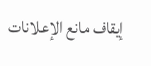إيقاف مانع الإعلانات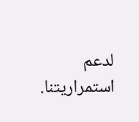لدعم استمراريتنا.